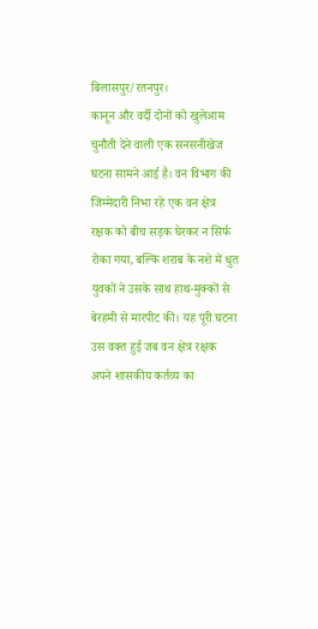बिलासपुर/रतनपुर।
कानून और वर्दी दोनों को खुलेआम चुनौती देने वाली एक सनसनीखेज घटना सामने आई है। वन विभाग की जिम्मेदारी निभा रहे एक वन क्षेत्र रक्षक को बीच सड़क घेरकर न सिर्फ रोका गया, बल्कि शराब के नशे में धुत युवकों ने उसके साथ हाथ-मुक्कों से बेरहमी से मारपीट की। यह पूरी घटना उस वक्त हुई जब वन क्षेत्र रक्षक अपने शासकीय कर्तव्य का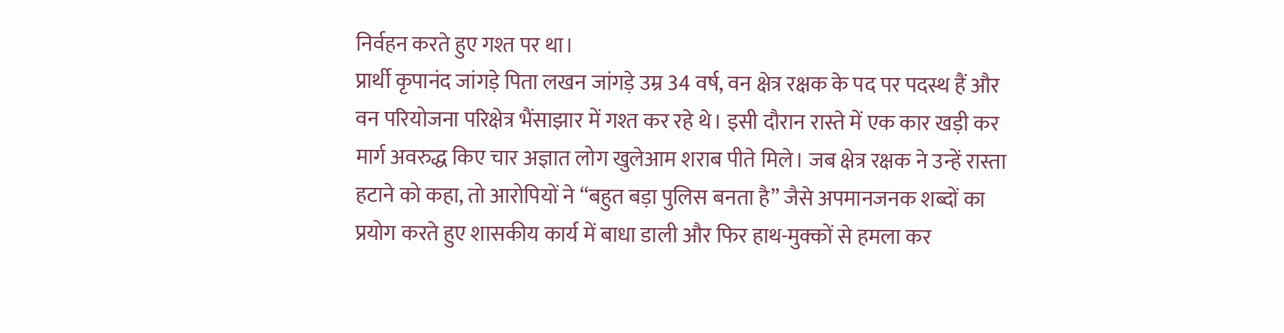निर्वहन करते हुए गश्त पर था।
प्रार्थी कृपानंद जांगड़े पिता लखन जांगड़े उम्र 34 वर्ष, वन क्षेत्र रक्षक के पद पर पदस्थ हैं और वन परियोजना परिक्षेत्र भैंसाझार में गश्त कर रहे थे। इसी दौरान रास्ते में एक कार खड़ी कर मार्ग अवरुद्ध किए चार अज्ञात लोग खुलेआम शराब पीते मिले। जब क्षेत्र रक्षक ने उन्हें रास्ता हटाने को कहा, तो आरोपियों ने “बहुत बड़ा पुलिस बनता है” जैसे अपमानजनक शब्दों का प्रयोग करते हुए शासकीय कार्य में बाधा डाली और फिर हाथ-मुक्कों से हमला कर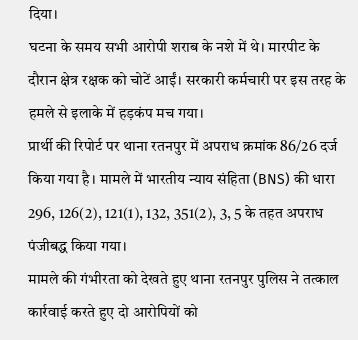दिया।
घटना के समय सभी आरोपी शराब के नशे में थे। मारपीट के दौरान क्षेत्र रक्षक को चोटें आईं। सरकारी कर्मचारी पर इस तरह के हमले से इलाके में हड़कंप मच गया।
प्रार्थी की रिपोर्ट पर थाना रतनपुर में अपराध क्रमांक 86/26 दर्ज किया गया है। मामले में भारतीय न्याय संहिता (BNS) की धारा 296, 126(2), 121(1), 132, 351(2), 3, 5 के तहत अपराध पंजीबद्ध किया गया।
मामले की गंभीरता को देखते हुए थाना रतनपुर पुलिस ने तत्काल कार्रवाई करते हुए दो आरोपियों को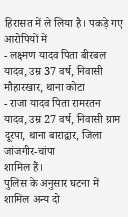हिरासत में ले लिया है। पकड़े गए आरोपियों में
- लक्ष्मण यादव पिता बीरबल यादव, उम्र 37 वर्ष, निवासी मौहारखार, थाना कोटा
- राजा यादव पिता रामरतन यादव, उम्र 27 वर्ष, निवासी ग्राम दूरपा, थाना बाराद्वार, जिला जांजगीर-चांपा
शामिल हैं।
पुलिस के अनुसार घटना में शामिल अन्य दो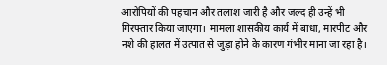आरोपियों की पहचान और तलाश जारी है और जल्द ही उन्हें भी गिरफ्तार किया जाएगा। मामला शासकीय कार्य में बाधा, मारपीट और नशे की हालत में उत्पात से जुड़ा होने के कारण गंभीर माना जा रहा है।